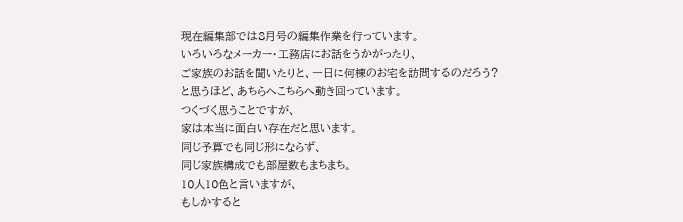現在編集部では8月号の編集作業を行っています。
いろいろなメーカー・工務店にお話をうかがったり、
ご家族のお話を聞いたりと、一日に何棟のお宅を訪問するのだろう?
と思うほど、あちらへこちらへ動き回っています。
つくづく思うことですが、
家は本当に面白い存在だと思います。
同じ予算でも同じ形にならず、
同じ家族構成でも部屋数もまちまち。
10人10色と言いますが、
もしかすると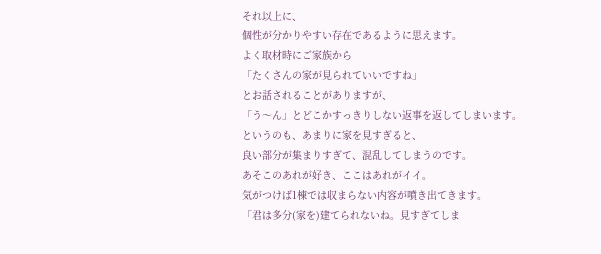それ以上に、
個性が分かりやすい存在であるように思えます。
よく取材時にご家族から
「たくさんの家が見られていいですね」
とお話されることがありますが、
「う〜ん」とどこかすっきりしない返事を返してしまいます。
というのも、あまりに家を見すぎると、
良い部分が集まりすぎて、混乱してしまうのです。
あそこのあれが好き、ここはあれがイイ。
気がつけば1棟では収まらない内容が噴き出てきます。
「君は多分(家を)建てられないね。見すぎてしま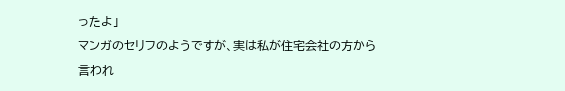ったよ」
マンガのセリフのようですが、実は私が住宅会社の方から
言われ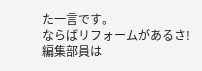た一言です。
ならばリフォームがあるさ!
編集部員は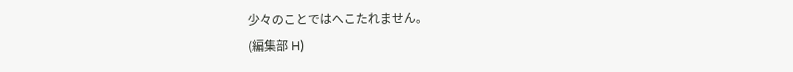少々のことではへこたれません。
(編集部 H)